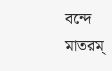বন্দে মাতরম্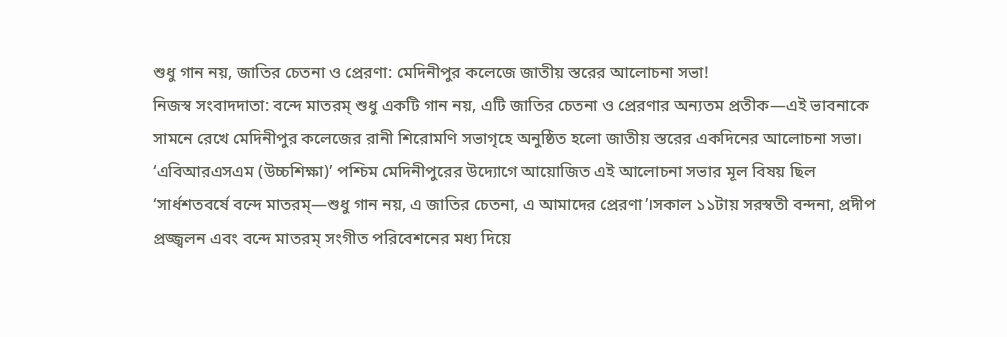শুধু গান নয়, জাতির চেতনা ও প্রেরণা: মেদিনীপুর কলেজে জাতীয় স্তরের আলোচনা সভা!
নিজস্ব সংবাদদাতা: বন্দে মাতরম্ শুধু একটি গান নয়, এটি জাতির চেতনা ও প্রেরণার অন্যতম প্রতীক—এই ভাবনাকে সামনে রেখে মেদিনীপুর কলেজের রানী শিরোমণি সভাগৃহে অনুষ্ঠিত হলো জাতীয় স্তরের একদিনের আলোচনা সভা। ‘এবিআরএসএম (উচ্চশিক্ষা)’ পশ্চিম মেদিনীপুরের উদ্যোগে আয়োজিত এই আলোচনা সভার মূল বিষয় ছিল ‘সার্ধশতবর্ষে বন্দে মাতরম্—শুধু গান নয়, এ জাতির চেতনা, এ আমাদের প্রেরণা’।সকাল ১১টায় সরস্বতী বন্দনা, প্রদীপ প্রজ্জ্বলন এবং বন্দে মাতরম্ সংগীত পরিবেশনের মধ্য দিয়ে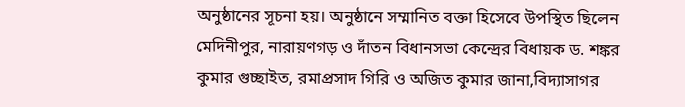অনুষ্ঠানের সূচনা হয়। অনুষ্ঠানে সম্মানিত বক্তা হিসেবে উপস্থিত ছিলেন মেদিনীপুর, নারায়ণগড় ও দাঁতন বিধানসভা কেন্দ্রের বিধায়ক ড. শঙ্কর কুমার গুচ্ছাইত, রমাপ্রসাদ গিরি ও অজিত কুমার জানা,বিদ্যাসাগর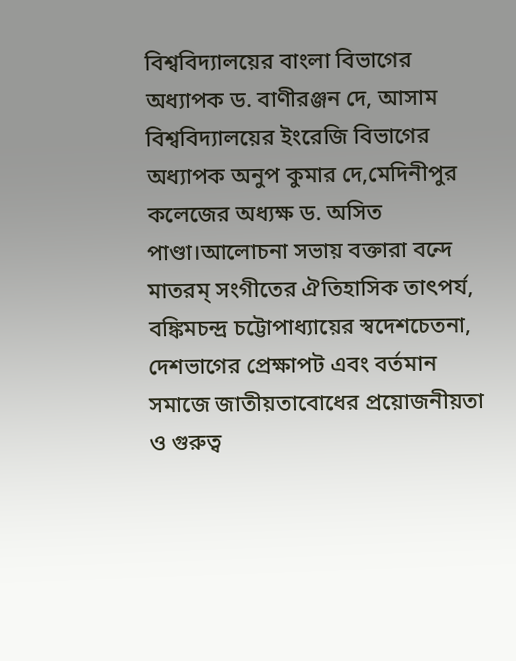বিশ্ববিদ্যালয়ের বাংলা বিভাগের অধ্যাপক ড. বাণীরঞ্জন দে, আসাম বিশ্ববিদ্যালয়ের ইংরেজি বিভাগের অধ্যাপক অনুপ কুমার দে,মেদিনীপুর কলেজের অধ্যক্ষ ড. অসিত পাণ্ডা।আলোচনা সভায় বক্তারা বন্দে মাতরম্ সংগীতের ঐতিহাসিক তাৎপর্য, বঙ্কিমচন্দ্র চট্টোপাধ্যায়ের স্বদেশচেতনা, দেশভাগের প্রেক্ষাপট এবং বর্তমান সমাজে জাতীয়তাবোধের প্রয়োজনীয়তা ও গুরুত্ব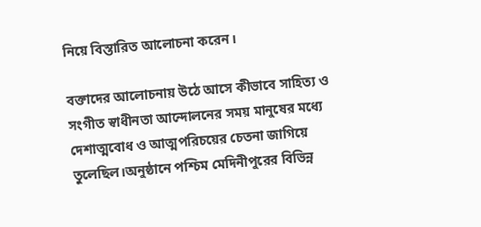নিয়ে বিস্তারিত আলোচনা করেন।

বক্তাদের আলোচনায় উঠে আসে কীভাবে সাহিত্য ও সংগীত স্বাধীনতা আন্দোলনের সময় মানুষের মধ্যে দেশাত্মবোধ ও আত্মপরিচয়ের চেতনা জাগিয়ে তুলেছিল।অনুষ্ঠানে পশ্চিম মেদিনীপুরের বিভিন্ন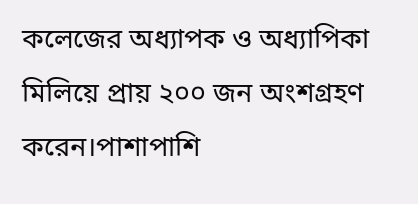কলেজের অধ্যাপক ও অধ্যাপিকা মিলিয়ে প্রায় ২০০ জন অংশগ্রহণ করেন।পাশাপাশি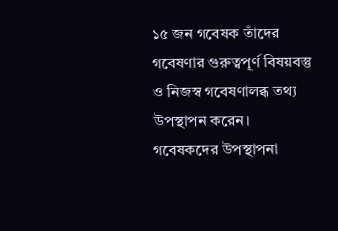১৫ জন গবেষক তাঁদের গবেষণার গুরুত্বপূর্ণ বিষয়বস্তু ও নিজস্ব গবেষণালব্ধ তথ্য উপস্থাপন করেন। গবেষকদের উপস্থাপনা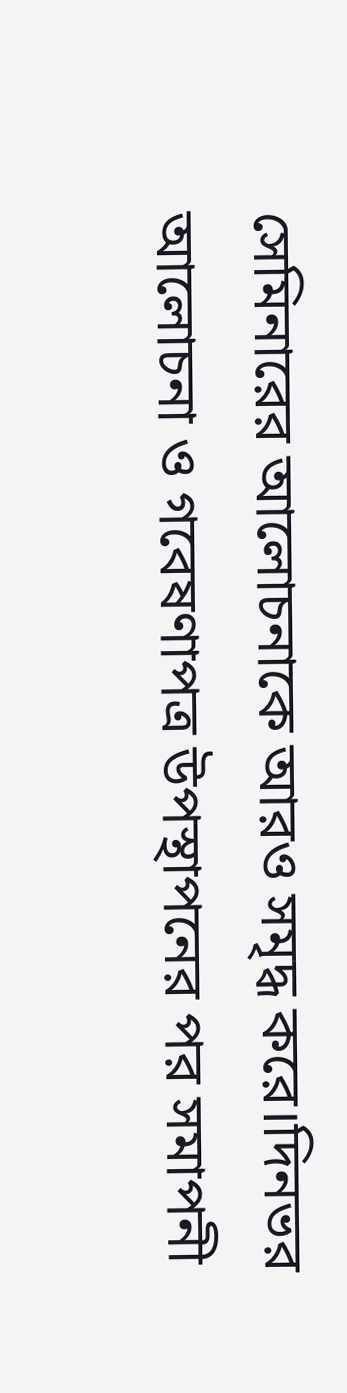সেমিনারের আলোচনাকে আরও সমৃদ্ধ করে।দিনভর আলোচনা ও গবেষণাপত্র উপস্থাপনের পর সমাপনী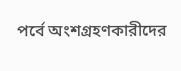পর্বে অংশগ্রহণকারীদের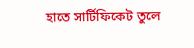হাতে সার্টিফিকেট তুলে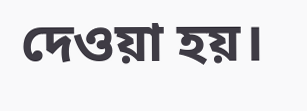দেওয়া হয়।